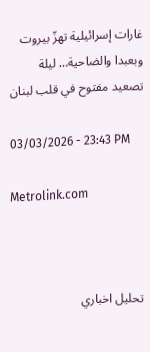غارات إسرائيلية تهزّ بيروت وبعبدا والضاحية… ليلة تصعيد مفتوح في قلب لبنان

03/03/2026 - 23:43 PM

Metrolink.com



تحليل اخباري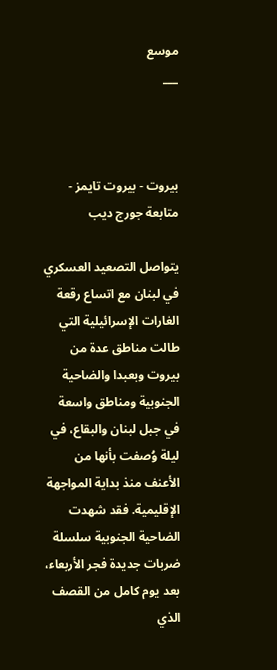موسع
___



بيروت - بيروت تايمز - متابعة جورج ديب

يتواصل التصعيد العسكري في لبنان مع اتساع رقعة الغارات الإسرائيلية التي طالت مناطق عدة من بيروت وبعبدا والضاحية الجنوبية ومناطق واسعة في جبل لبنان والبقاع، في ليلة وُصفت بأنها من الأعنف منذ بداية المواجهة الإقليمية. فقد شهدت الضاحية الجنوبية سلسلة ضربات جديدة فجر الأربعاء، بعد يوم كامل من القصف الذي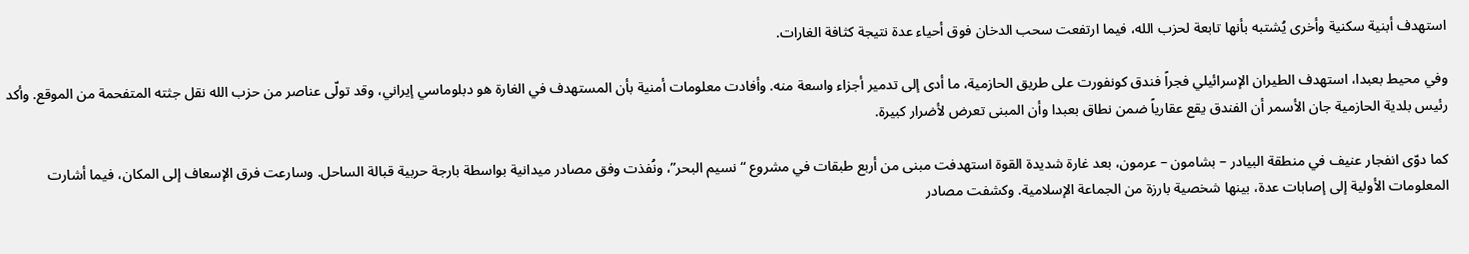استهدف أبنية سكنية وأخرى يُشتبه بأنها تابعة لحزب الله، فيما ارتفعت سحب الدخان فوق أحياء عدة نتيجة كثافة الغارات.

وفي محيط بعبدا، استهدف الطيران الإسرائيلي فجراً فندق كونفورت على طريق الحازمية، ما أدى إلى تدمير أجزاء واسعة منه. وأفادت معلومات أمنية بأن المستهدف في الغارة هو دبلوماسي إيراني، وقد تولّى عناصر من حزب الله نقل جثته المتفحمة من الموقع. وأكد رئيس بلدية الحازمية جان الأسمر أن الفندق يقع عقارياً ضمن نطاق بعبدا وأن المبنى تعرض لأضرار كبيرة.

كما دوّى انفجار عنيف في منطقة البيادر – بشامون – عرمون، بعد غارة شديدة القوة استهدفت مبنى من أربع طبقات في مشروع “نسيم البحر”، ونُفذت وفق مصادر ميدانية بواسطة بارجة حربية قبالة الساحل. وسارعت فرق الإسعاف إلى المكان، فيما أشارت المعلومات الأولية إلى إصابات عدة، بينها شخصية بارزة من الجماعة الإسلامية. وكشفت مصادر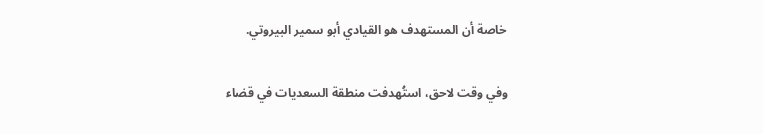خاصة أن المستهدف هو القيادي أبو سمير البيروتي.

وفي وقت لاحق، استُهدفت منطقة السعديات في قضاء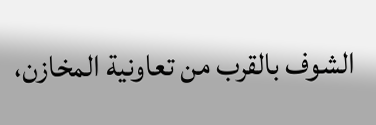الشوف بالقرب من تعاونية المخازن،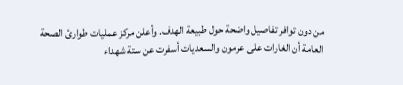من دون توافر تفاصيل واضحة حول طبيعة الهدف. وأعلن مركز عمليات طوارئ الصحة العامة أن الغارات على عرمون والسعديات أسفرت عن ستة شهداء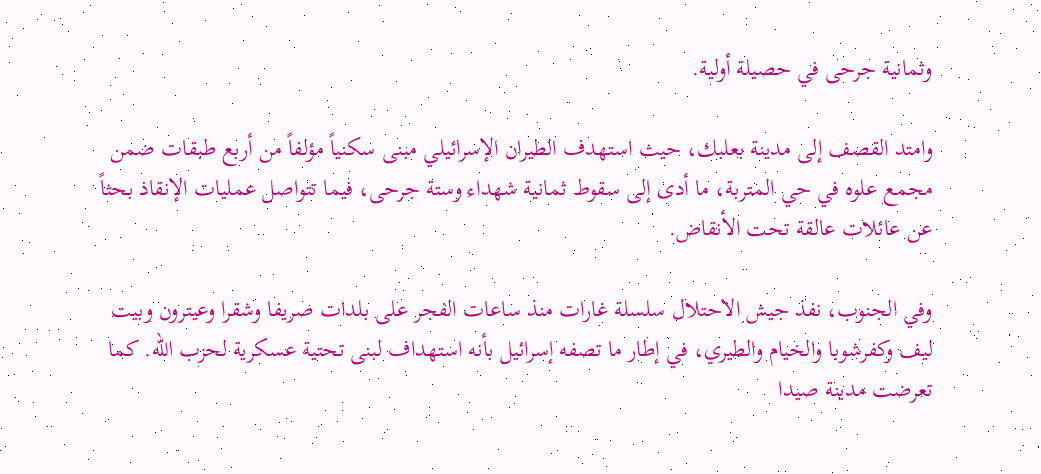وثمانية جرحى في حصيلة أولية.

وامتد القصف إلى مدينة بعلبك، حيث استهدف الطيران الإسرائيلي مبنى سكنياً مؤلفاً من أربع طبقات ضمن مجمع علوه في حي المتربة، ما أدى إلى سقوط ثمانية شهداء وستة جرحى، فيما تتواصل عمليات الإنقاذ بحثاً عن عائلات عالقة تحت الأنقاض.

وفي الجنوب، نفذ جيش الاحتلال سلسلة غارات منذ ساعات الفجر على بلدات صريفا وشقرا وعيترون وبيت ليف وكفرشوبا والخيام والطيري، في إطار ما تصفه إسرائيل بأنه استهداف لبنى تحتية عسكرية لحزب الله. كما تعرضت مدينة صيدا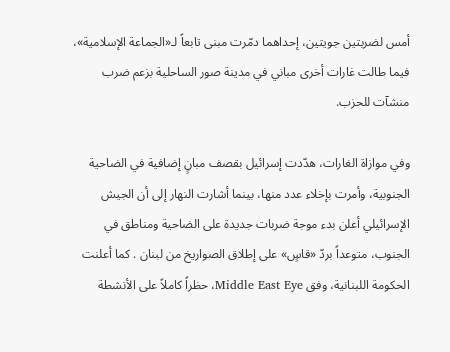أمس لضربتين جويتين، إحداهما دمّرت مبنى تابعاً لـ«الجماعة الإسلامية»، فيما طالت غارات أخرى مباني في مدينة صور الساحلية بزعم ضرب منشآت للحزب.

وفي موازاة الغارات، هدّدت إسرائيل بقصف مبانٍ إضافية في الضاحية الجنوبية، وأمرت بإخلاء عدد منها، بينما أشارت النهار إلى أن الجيش الإسرائيلي أعلن بدء موجة ضربات جديدة على الضاحية ومناطق في الجنوب، متوعداً بردّ «قاسٍ» على إطلاق الصواريخ من لبنان . كما أعلنت الحكومة اللبنانية، وفق Middle East Eye، حظراً كاملاً على الأنشطة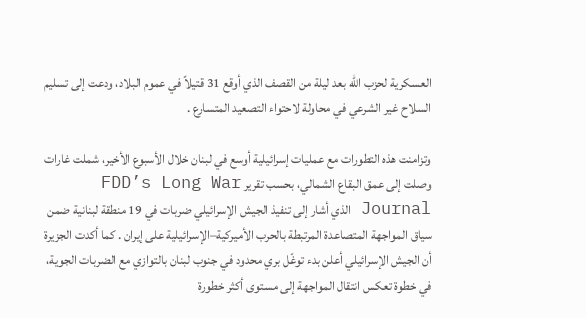العسكرية لحزب الله بعد ليلة من القصف الذي أوقع 31 قتيلاً في عموم البلاد، ودعت إلى تسليم السلاح غير الشرعي في محاولة لاحتواء التصعيد المتسارع .

وتزامنت هذه التطورات مع عمليات إسرائيلية أوسع في لبنان خلال الأسبوع الأخير، شملت غارات وصلت إلى عمق البقاع الشمالي، بحسب تقرير FDD’s Long War Journal الذي أشار إلى تنفيذ الجيش الإسرائيلي ضربات في 19 منطقة لبنانية ضمن سياق المواجهة المتصاعدة المرتبطة بالحرب الأميركية–الإسرائيلية على إيران . كما أكدت الجزيرة أن الجيش الإسرائيلي أعلن بدء توغّل بري محدود في جنوب لبنان بالتوازي مع الضربات الجوية، في خطوة تعكس انتقال المواجهة إلى مستوى أكثر خطورة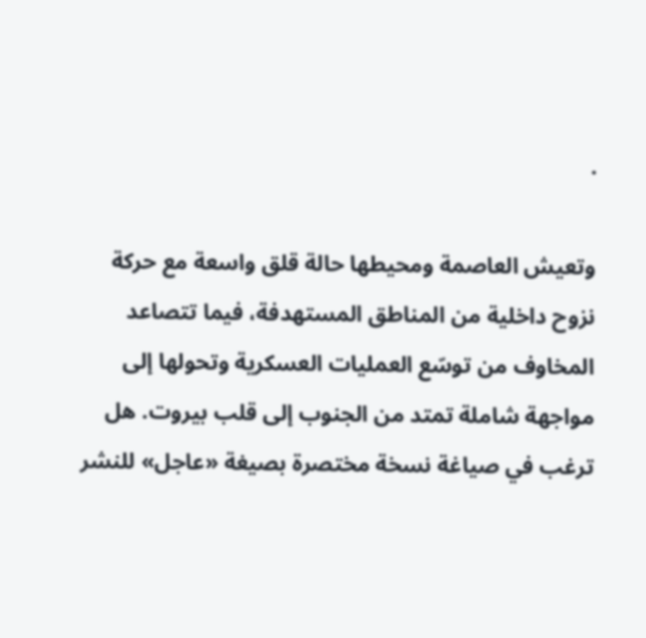.

وتعيش العاصمة ومحيطها حالة قلق واسعة مع حركة نزوح داخلية من المناطق المستهدفة، فيما تتصاعد المخاوف من توسّع العمليات العسكرية وتحولها إلى مواجهة شاملة تمتد من الجنوب إلى قلب بيروت. هل ترغب في صياغة نسخة مختصرة بصيغة «عاجل» للنشر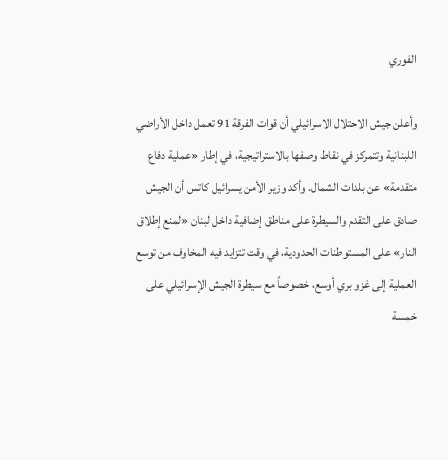الفوري

وأعلن جيش الاحتلال الاسرائيلي أن قوات الفرقة 91 تعمل داخل الأراضي اللبنانية وتتمركز في نقاط وصفها بالاستراتيجية، في إطار «عملية دفاع متقدمة» عن بلدات الشمال. وأكد وزير الأمن يسرائيل كاتس أن الجيش صادق على التقدم والسيطرة على مناطق إضافية داخل لبنان «لمنع إطلاق النار» على المستوطنات الحدودية، في وقت تتزايد فيه المخاوف من توسع العملية إلى غزو بري أوسع، خصوصاً مع سيطرة الجيش الإسرائيلي على خمسة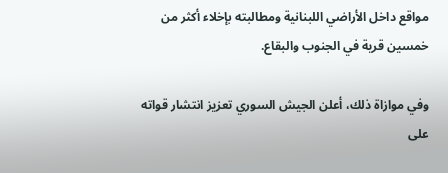مواقع داخل الأراضي اللبنانية ومطالبته بإخلاء أكثر من خمسين قرية في الجنوب والبقاع.

وفي موازاة ذلك، أعلن الجيش السوري تعزيز انتشار قواته على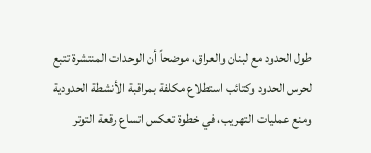طول الحدود مع لبنان والعراق، موضحاً أن الوحدات المنتشرة تتبع لحرس الحدود وكتائب استطلاع مكلفة بمراقبة الأنشطة الحدودية ومنع عمليات التهريب، في خطوة تعكس اتساع رقعة التوتر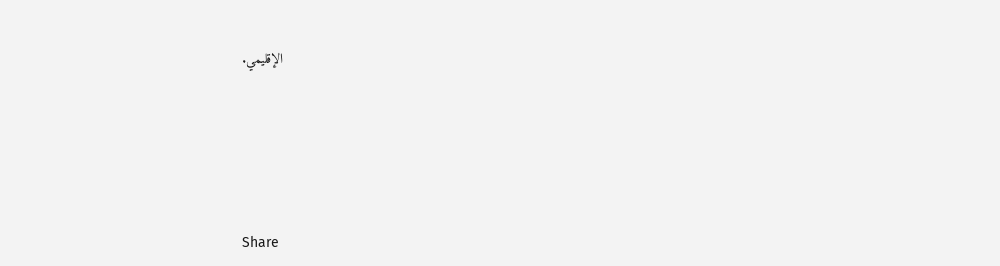الإقليمي.







Share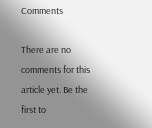Comments

There are no comments for this article yet. Be the first to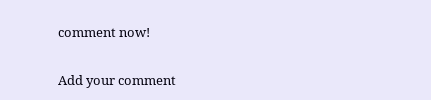comment now!

Add your comment